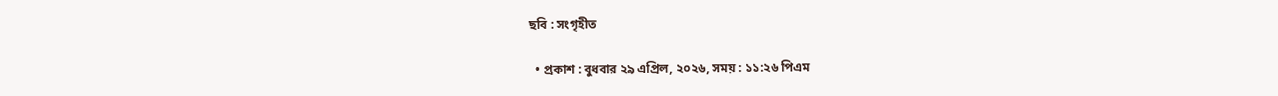ছবি : সংগৃহীত

  • প্রকাশ : বুধবার ২৯ এপ্রিল, ২০২৬, সময় : ১১:২৬ পিএম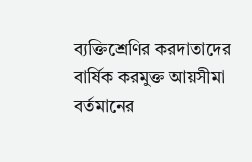ব্যক্তিশ্রেণির করদাতাদের বার্ষিক করমুক্ত আয়সীমা বর্তমানের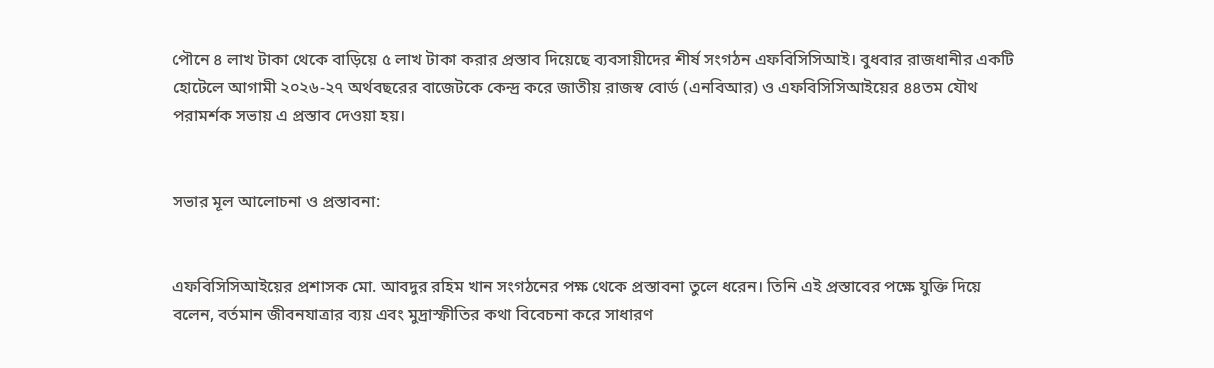পৌনে ৪ লাখ টাকা থেকে বাড়িয়ে ৫ লাখ টাকা করার প্রস্তাব দিয়েছে ব্যবসায়ীদের শীর্ষ সংগঠন এফবিসিসিআই। বুধবার রাজধানীর একটি হোটেলে আগামী ২০২৬-২৭ অর্থবছরের বাজেটকে কেন্দ্র করে জাতীয় রাজস্ব বোর্ড (এনবিআর) ও এফবিসিসিআইয়ের ৪৪তম যৌথ পরামর্শক সভায় এ প্রস্তাব দেওয়া হয়।


সভার মূল আলোচনা ও প্রস্তাবনা:


এফবিসিসিআইয়ের প্রশাসক মো. আবদুর রহিম খান সংগঠনের পক্ষ থেকে প্রস্তাবনা তুলে ধরেন। তিনি এই প্রস্তাবের পক্ষে যুক্তি দিয়ে বলেন, বর্তমান জীবনযাত্রার ব্যয় এবং মুদ্রাস্ফীতির কথা বিবেচনা করে সাধারণ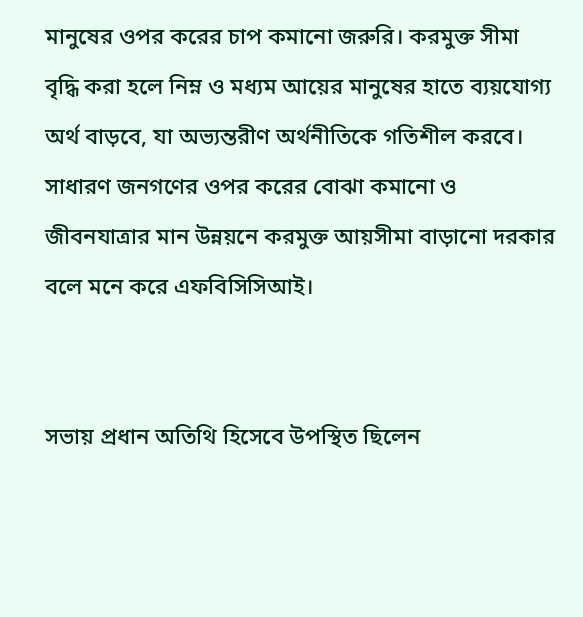মানুষের ওপর করের চাপ কমানো জরুরি। করমুক্ত সীমা বৃদ্ধি করা হলে নিম্ন ও মধ্যম আয়ের মানুষের হাতে ব্যয়যোগ্য অর্থ বাড়বে, যা অভ্যন্তরীণ অর্থনীতিকে গতিশীল করবে। সাধারণ জনগণের ওপর করের বোঝা কমানো ও জীবনযাত্রার মান উন্নয়নে করমুক্ত আয়সীমা বাড়ানো দরকার বলে মনে করে এফবিসিসিআই।


সভায় প্রধান অতিথি হিসেবে উপস্থিত ছিলেন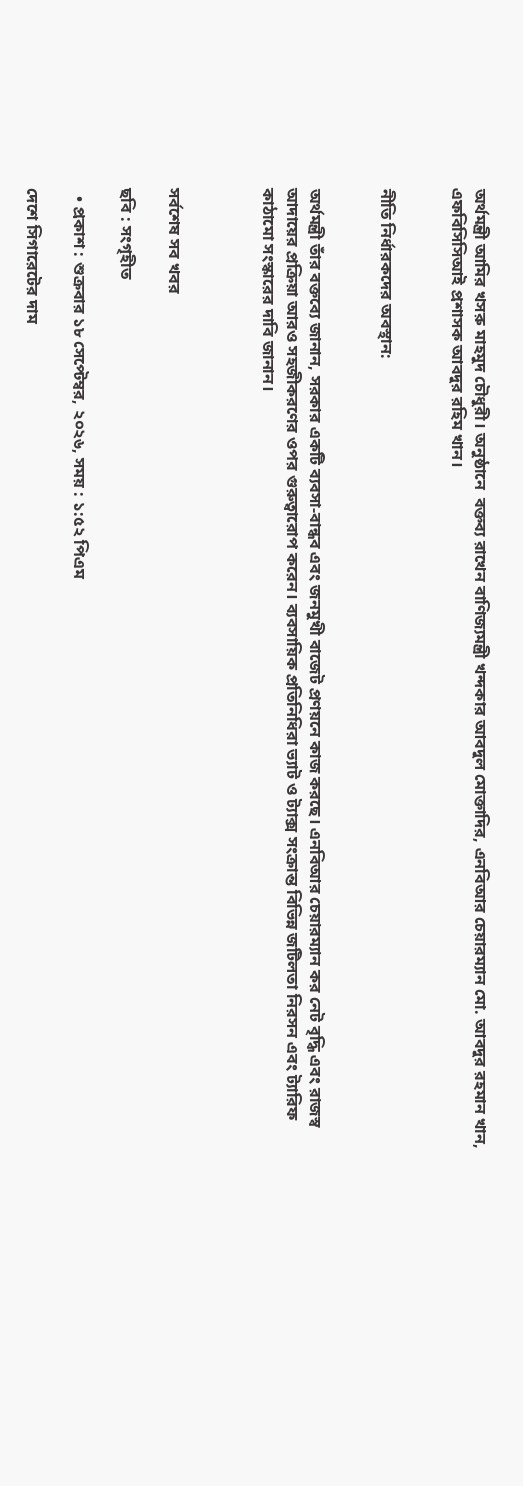অর্থমন্ত্রী আমির খসরু মাহমুদ চৌধুরী। অনুষ্ঠানে  বক্তব্য রাখেন বাণিজ্যমন্ত্রী খন্দকার আবদুল মোক্তাদির, এনবিআর চেয়ারম্যান মো. আবদুর রহমান খান, এফবিসিসিআই প্রশাসক আবদুর রহিম খান।


নীতি নির্ধারকদের অবস্থান:


অর্থমন্ত্রী তাঁর বক্তব্যে জানান, সরকার একটি ব্যবসা-বান্ধব এবং জনমুখী বাজেট প্রণয়নে কাজ করছে। এনবিআর চেয়ারম্যান কর নেট বৃদ্ধি এবং রাজস্ব আদায়ের প্রক্রিয়া আরও সহজীকরণের ওপর গুরুত্বারোপ করেন। ব্যবসায়িক প্রতিনিধিরা ভ্যাট ও ট্যাক্স সংক্রান্ত বিভিন্ন জটিলতা নিরসন এবং ট্যারিফ কাঠামো সংস্কারের দাবি জানান।



সর্বশেষ সব খবর

ছবি : সংগৃহীত

  • প্রকাশ : শুক্রবার ১৮ সেপ্টেম্বর, ২০২৬, সময় : ১:৫২ পিএম

দেশে সিগারেটের দাম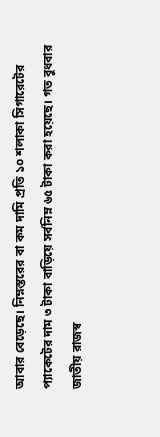আবার বেড়েছে। নিম্নস্তরের বা কম দামি প্রতি ১০ শলাকা সিগারেটের প্যাকেটের দাম ৩ টাকা বাড়িয়ে সর্বনিম্ন ৬৫ টাকা করা হয়েছে। গত বুধবার জাতীয় রাজস্ব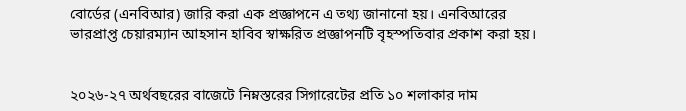বোর্ডের (এনবিআর) জারি করা এক প্রজ্ঞাপনে এ তথ্য জানানো হয়। এনবিআরের ভারপ্রাপ্ত চেয়ারম্যান আহসান হাবিব স্বাক্ষরিত প্রজ্ঞাপনটি বৃহস্পতিবার প্রকাশ করা হয়।


২০২৬-২৭ অর্থবছরের বাজেটে নিম্নস্তরের সিগারেটের প্রতি ১০ শলাকার দাম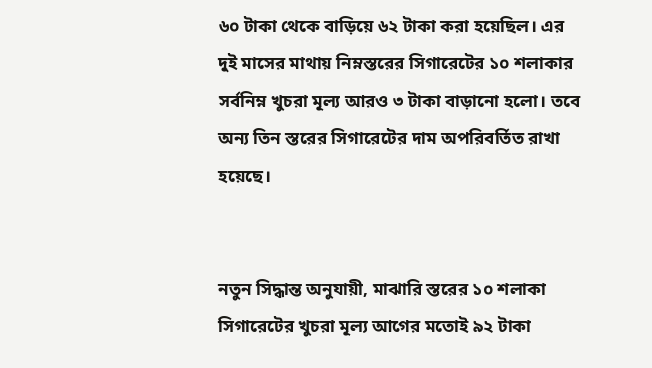৬০ টাকা থেকে বাড়িয়ে ৬২ টাকা করা হয়েছিল। এর দুই মাসের মাথায় নিম্নস্তরের সিগারেটের ১০ শলাকার সর্বনিম্ন খুচরা মূল্য আরও ৩ টাকা বাড়ানো হলো। তবে অন্য তিন স্তরের সিগারেটের দাম অপরিবর্তিত রাখা হয়েছে।


নতুন সিদ্ধান্ত অনুযায়ী, মাঝারি স্তরের ১০ শলাকা সিগারেটের খুচরা মূল্য আগের মতোই ৯২ টাকা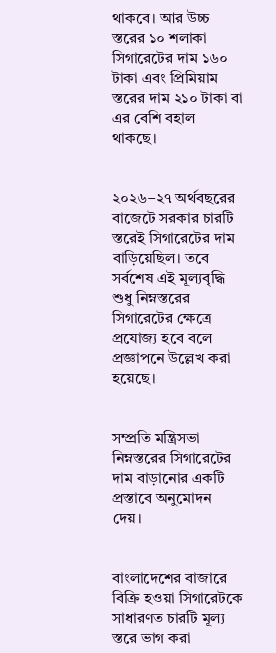থাকবে। আর উচ্চ স্তরের ১০ শলাকা সিগারেটের দাম ১৬০ টাকা এবং প্রিমিয়াম স্তরের দাম ২১০ টাকা বা এর বেশি বহাল থাকছে।


২০২৬–২৭ অর্থবছরের বাজেটে সরকার চারটি স্তরেই সিগারেটের দাম বাড়িয়েছিল। তবে সর্বশেষ এই মূল্যবৃদ্ধি শুধু নিম্নস্তরের সিগারেটের ক্ষেত্রে প্রযোজ্য হবে বলে প্রজ্ঞাপনে উল্লেখ করা হয়েছে।


সম্প্রতি মন্ত্রিসভা নিম্নস্তরের সিগারেটের দাম বাড়ানোর একটি প্রস্তাবে অনুমোদন দেয়।


বাংলাদেশের বাজারে বিক্রি হওয়া সিগারেটকে সাধারণত চারটি মূল্য স্তরে ভাগ করা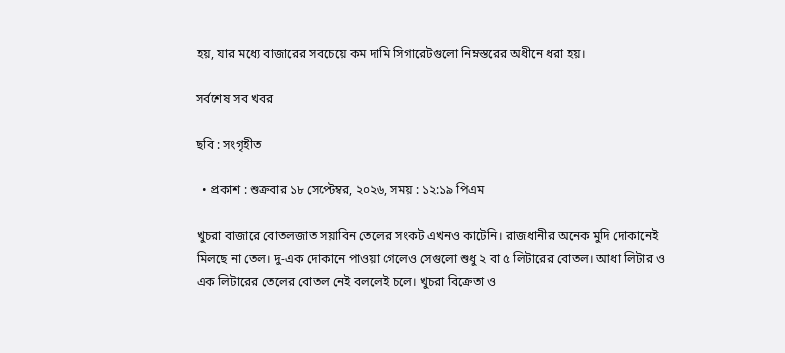হয়, যার মধ্যে বাজারের সবচেয়ে কম দামি সিগারেটগুলো নিম্নস্তরের অধীনে ধরা হয়।

সর্বশেষ সব খবর

ছবি : সংগৃহীত

  • প্রকাশ : শুক্রবার ১৮ সেপ্টেম্বর, ২০২৬, সময় : ১২:১৯ পিএম

খুচরা বাজারে বোতলজাত সয়াবিন তেলের সংকট এখনও কাটেনি। রাজধানীর অনেক মুদি দোকানেই মিলছে না তেল। দু-এক দোকানে পাওয়া গেলেও সেগুলো শুধু ২ বা ৫ লিটারের বোতল। আধা লিটার ও এক লিটারের তেলের বোতল নেই বললেই চলে। খুচরা বিক্রেতা ও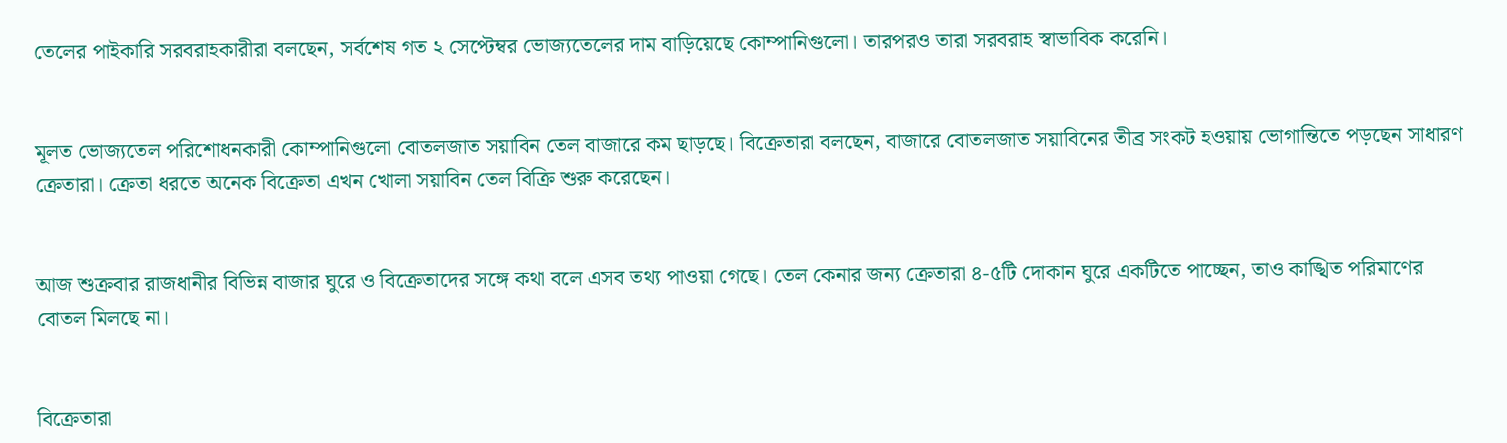তেলের পাইকারি সরবরাহকারীরা বলছেন, সর্বশেষ গত ২ সেপ্টেম্বর ভোজ্যতেলের দাম বাড়িয়েছে কোম্পানিগুলো। তারপরও তারা সরবরাহ স্বাভাবিক করেনি।


মূলত ভোজ্যতেল পরিশোধনকারী কোম্পানিগুলো বোতলজাত সয়াবিন তেল বাজারে কম ছাড়ছে। বিক্রেতারা বলছেন, বাজারে বোতলজাত সয়াবিনের তীব্র সংকট হওয়ায় ভোগান্তিতে পড়ছেন সাধারণ ক্রেতারা। ক্রেতা ধরতে অনেক বিক্রেতা এখন খোলা সয়াবিন তেল বিক্রি শুরু করেছেন।


আজ শুক্রবার রাজধানীর বিভিন্ন বাজার ঘুরে ও বিক্রেতাদের সঙ্গে কথা বলে এসব তথ্য পাওয়া গেছে। তেল কেনার জন্য ক্রেতারা ৪-৫টি দোকান ঘুরে একটিতে পাচ্ছেন, তাও কাঙ্খিত পরিমাণের বোতল মিলছে না।


বিক্রেতারা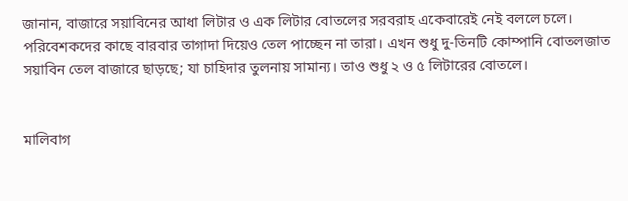জানান, বাজারে সয়াবিনের আধা লিটার ও এক লিটার বোতলের সরবরাহ একেবারেই নেই বললে চলে। পরিবেশকদের কাছে বারবার তাগাদা দিয়েও তেল পাচ্ছেন না তারা। এখন শুধু দু-তিনটি কোম্পানি বোতলজাত সয়াবিন তেল বাজারে ছাড়ছে; যা চাহিদার তুলনায় সামান্য। তাও শুধু ২ ও ৫ লিটারের বোতলে।


মালিবাগ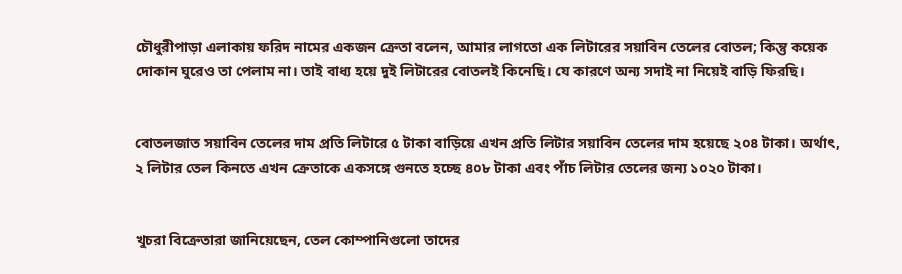চৌধুরীপাড়া এলাকায় ফরিদ নামের একজন ক্রেতা বলেন, আমার লাগতো এক লিটারের সয়াবিন তেলের বোতল; কিন্তু কয়েক দোকান ঘুরেও তা পেলাম না। তাই বাধ্য হয়ে দুই লিটারের বোতলই কিনেছি। যে কারণে অন্য সদাই না নিয়েই বাড়ি ফিরছি।


বোতলজাত সয়াবিন তেলের দাম প্রতি লিটারে ৫ টাকা বাড়িয়ে এখন প্রতি লিটার সয়াবিন তেলের দাম হয়েছে ২০৪ টাকা। অর্থাৎ, ২ লিটার তেল কিনতে এখন ক্রেতাকে একসঙ্গে গুনতে হচ্ছে ৪০৮ টাকা এবং পাঁচ লিটার তেলের জন্য ১০২০ টাকা।


খুচরা বিক্রেতারা জানিয়েছেন, তেল কোম্পানিগুলো তাদের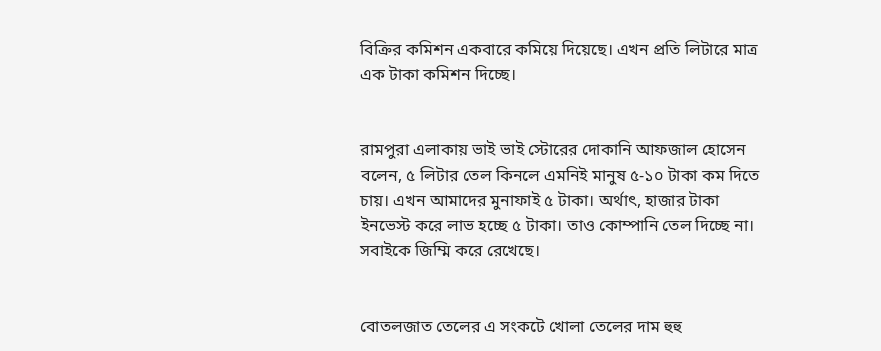বিক্রির কমিশন একবারে কমিয়ে দিয়েছে। এখন প্রতি লিটারে মাত্র এক টাকা কমিশন দিচ্ছে।


রামপুরা এলাকায় ভাই ভাই স্টোরের দোকানি আফজাল হোসেন বলেন, ৫ লিটার তেল কিনলে এমনিই মানুষ ৫-১০ টাকা কম দিতে চায়। এখন আমাদের মুনাফাই ৫ টাকা। অর্থাৎ, হাজার টাকা ইনভেস্ট করে লাভ হচ্ছে ৫ টাকা। তাও কোম্পানি তেল দিচ্ছে না। সবাইকে জিম্মি করে রেখেছে।


বোতলজাত তেলের এ সংকটে খোলা তেলের দাম হুহু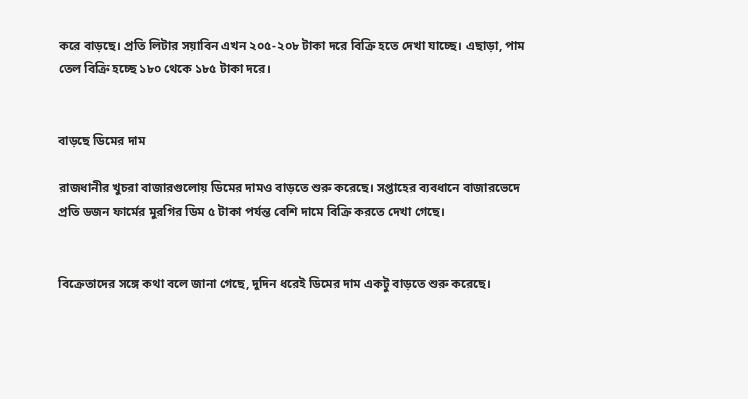করে বাড়ছে। প্রতি লিটার সয়াবিন এখন ২০৫-২০৮ টাকা দরে বিক্রি হতে দেখা যাচ্ছে। এছাড়া, পাম তেল বিক্রি হচ্ছে ১৮০ থেকে ১৮৫ টাকা দরে।


বাড়ছে ডিমের দাম

রাজধানীর খুচরা বাজারগুলোয় ডিমের দামও বাড়তে শুরু করেছে। সপ্তাহের ব্যবধানে বাজারভেদে প্রতি ডজন ফার্মের মুরগির ডিম ৫ টাকা পর্যন্ত বেশি দামে বিক্রি করতে দেখা গেছে।


বিক্রেতাদের সঙ্গে কথা বলে জানা গেছে, দুদিন ধরেই ডিমের দাম একটু বাড়তে শুরু করেছে।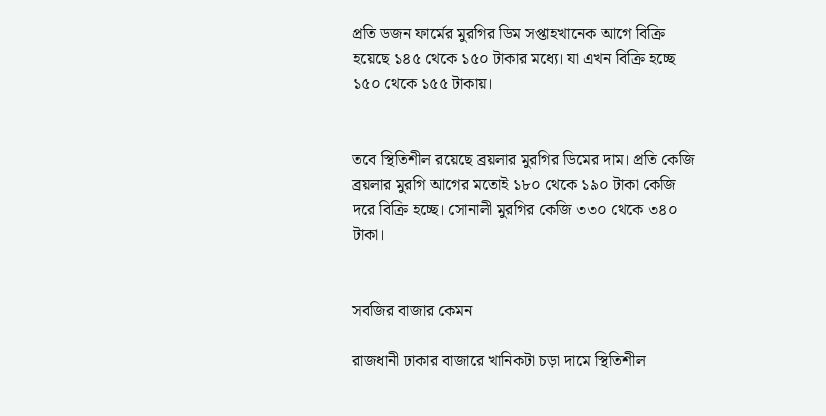প্রতি ডজন ফার্মের মুরগির ডিম সপ্তাহখানেক আগে বিক্রি হয়েছে ১৪৫ থেকে ১৫০ টাকার মধ্যে। যা এখন বিক্রি হচ্ছে ১৫০ থেকে ১৫৫ টাকায়।


তবে স্থিতিশীল রয়েছে ব্রয়লার মুরগির ডিমের দাম। প্রতি কেজি ব্রয়লার মুরগি আগের মতোই ১৮০ থেকে ১৯০ টাকা কেজি দরে বিক্রি হচ্ছে। সোনালী মুরগির কেজি ৩৩০ থেকে ৩৪০ টাকা।


সবজির বাজার কেমন

রাজধানী ঢাকার বাজারে খানিকটা চড়া দামে স্থিতিশীল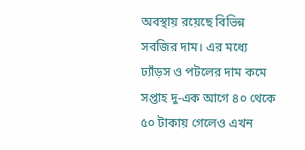অবস্থায় রয়েছে বিভিন্ন সবজির দাম। এর মধ্যে ঢ্যাঁড়স ও পটলের দাম কমে সপ্তাহ দু-এক আগে ৪০ থেকে ৫০ টাকায় গেলেও এখন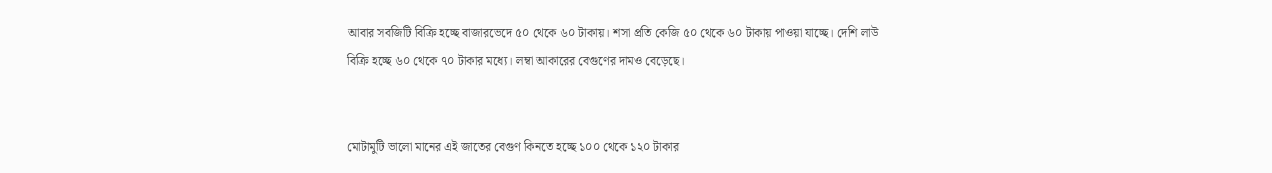আবার সবজিটি বিক্রি হচ্ছে বাজারভেদে ৫০ থেকে ৬০ টাকায়। শসা প্রতি কেজি ৫০ থেকে ৬০ টাকায় পাওয়া যাচ্ছে। দেশি লাউ বিক্রি হচ্ছে ৬০ থেকে ৭০ টাকার মধ্যে। লম্বা আকারের বেগুণের দামও বেড়েছে।


মোটামুটি ভালো মানের এই জাতের বেগুণ কিনতে হচ্ছে ১০০ থেকে ১২০ টাকার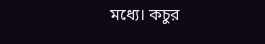মধ্যে। কচুর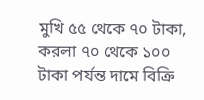মুখি ৫৫ থেকে ৭০ টাকা, করলা ৭০ থেকে ১০০ টাকা পর্যন্ত দামে বিক্রি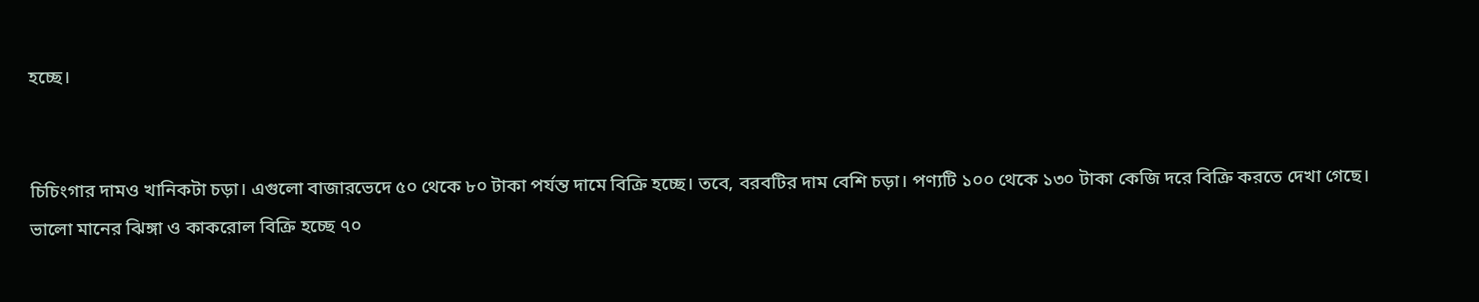হচ্ছে।


চিচিংগার দামও খানিকটা চড়া। এগুলো বাজারভেদে ৫০ থেকে ৮০ টাকা পর্যন্ত দামে বিক্রি হচ্ছে। তবে, বরবটির দাম বেশি চড়া। পণ্যটি ১০০ থেকে ১৩০ টাকা কেজি দরে বিক্রি করতে দেখা গেছে। ভালো মানের ঝিঙ্গা ও কাকরোল বিক্রি হচ্ছে ৭০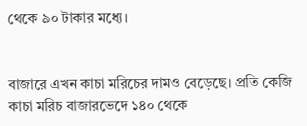থেকে ৯০ টাকার মধ্যে।


বাজারে এখন কাচা মরিচের দামও বেড়েছে। প্রতি কেজি কাচা মরিচ বাজারভেদে ১৪০ থেকে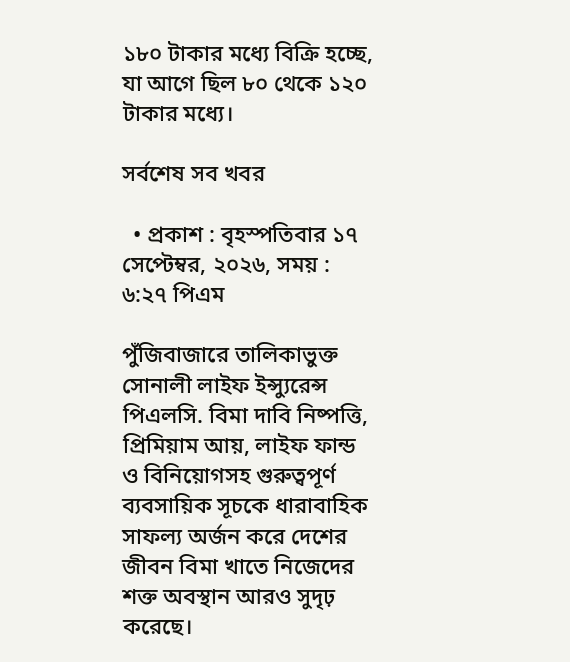১৮০ টাকার মধ্যে বিক্রি হচ্ছে, যা আগে ছিল ৮০ থেকে ১২০ টাকার মধ্যে।

সর্বশেষ সব খবর

  • প্রকাশ : বৃহস্পতিবার ১৭ সেপ্টেম্বর, ২০২৬, সময় : ৬:২৭ পিএম

পুঁজিবাজারে তালিকাভুক্ত সোনালী লাইফ ইন্স্যুরেন্স পিএলসি. বিমা দাবি নিষ্পত্তি, প্রিমিয়াম আয়, লাইফ ফান্ড ও বিনিয়োগসহ গুরুত্বপূর্ণ ব্যবসায়িক সূচকে ধারাবাহিক সাফল্য অর্জন করে দেশের জীবন বিমা খাতে নিজেদের শক্ত অবস্থান আরও সুদৃঢ় করেছে।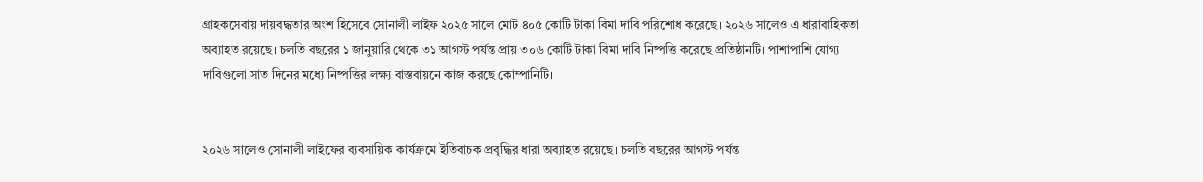গ্রাহকসেবায় দায়বদ্ধতার অংশ হিসেবে সোনালী লাইফ ২০২৫ সালে মোট ৪০৫ কোটি টাকা বিমা দাবি পরিশোধ করেছে। ২০২৬ সালেও এ ধারাবাহিকতা অব্যাহত রয়েছে। চলতি বছরের ১ জানুয়ারি থেকে ৩১ আগস্ট পর্যন্ত প্রায় ৩০৬ কোটি টাকা বিমা দাবি নিষ্পত্তি করেছে প্রতিষ্ঠানটি। পাশাপাশি যোগ্য দাবিগুলো সাত দিনের মধ্যে নিষ্পত্তির লক্ষ্য বাস্তবায়নে কাজ করছে কোম্পানিটি।


২০২৬ সালেও সোনালী লাইফের ব্যবসায়িক কার্যক্রমে ইতিবাচক প্রবৃদ্ধির ধারা অব্যাহত রয়েছে। চলতি বছরের আগস্ট পর্যন্ত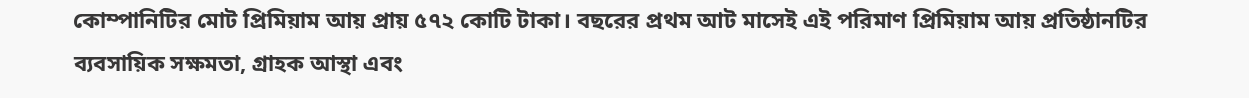কোম্পানিটির মোট প্রিমিয়াম আয় প্রায় ৫৭২ কোটি টাকা। বছরের প্রথম আট মাসেই এই পরিমাণ প্রিমিয়াম আয় প্রতিষ্ঠানটির ব্যবসায়িক সক্ষমতা, গ্রাহক আস্থা এবং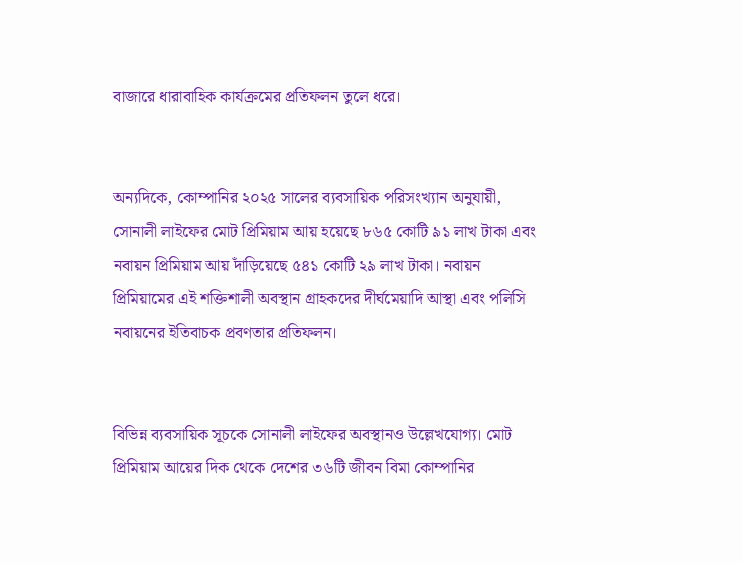বাজারে ধারাবাহিক কার্যক্রমের প্রতিফলন তুলে ধরে।


অন্যদিকে, কোম্পানির ২০২৫ সালের ব্যবসায়িক পরিসংখ্যান অনুযায়ী, সোনালী লাইফের মোট প্রিমিয়াম আয় হয়েছে ৮৬৫ কোটি ৯১ লাখ টাকা এবং নবায়ন প্রিমিয়াম আয় দাঁড়িয়েছে ৫৪১ কোটি ২৯ লাখ টাকা। নবায়ন প্রিমিয়ামের এই শক্তিশালী অবস্থান গ্রাহকদের দীর্ঘমেয়াদি আস্থা এবং পলিসি নবায়নের ইতিবাচক প্রবণতার প্রতিফলন।


বিভিন্ন ব্যবসায়িক সূচকে সোনালী লাইফের অবস্থানও উল্লেখযোগ্য। মোট প্রিমিয়াম আয়ের দিক থেকে দেশের ৩৬টি জীবন বিমা কোম্পানির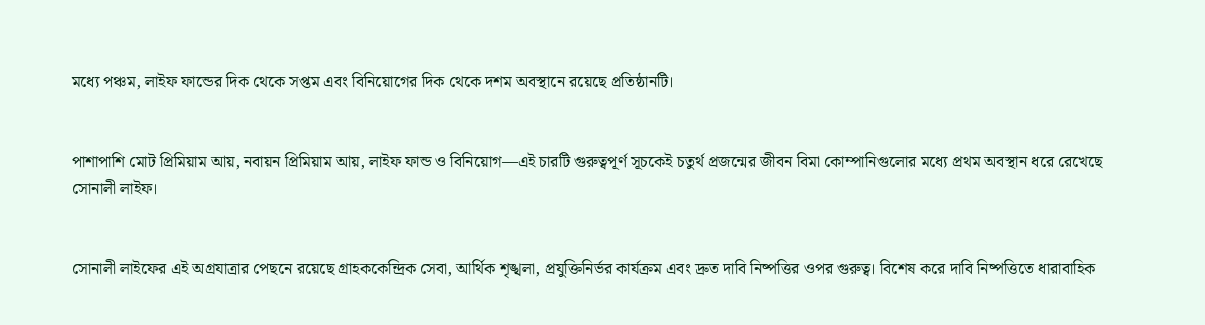মধ্যে পঞ্চম, লাইফ ফান্ডের দিক থেকে সপ্তম এবং বিনিয়োগের দিক থেকে দশম অবস্থানে রয়েছে প্রতিষ্ঠানটি।


পাশাপাশি মোট প্রিমিয়াম আয়, নবায়ন প্রিমিয়াম আয়, লাইফ ফান্ড ও বিনিয়োগ—এই চারটি গুরুত্বপূর্ণ সূচকেই চতুর্থ প্রজন্মের জীবন বিমা কোম্পানিগুলোর মধ্যে প্রথম অবস্থান ধরে রেখেছে সোনালী লাইফ।


সোনালী লাইফের এই অগ্রযাত্রার পেছনে রয়েছে গ্রাহককেন্দ্রিক সেবা, আর্থিক শৃঙ্খলা, প্রযুক্তিনির্ভর কার্যক্রম এবং দ্রুত দাবি নিষ্পত্তির ওপর গুরুত্ব। বিশেষ করে দাবি নিষ্পত্তিতে ধারাবাহিক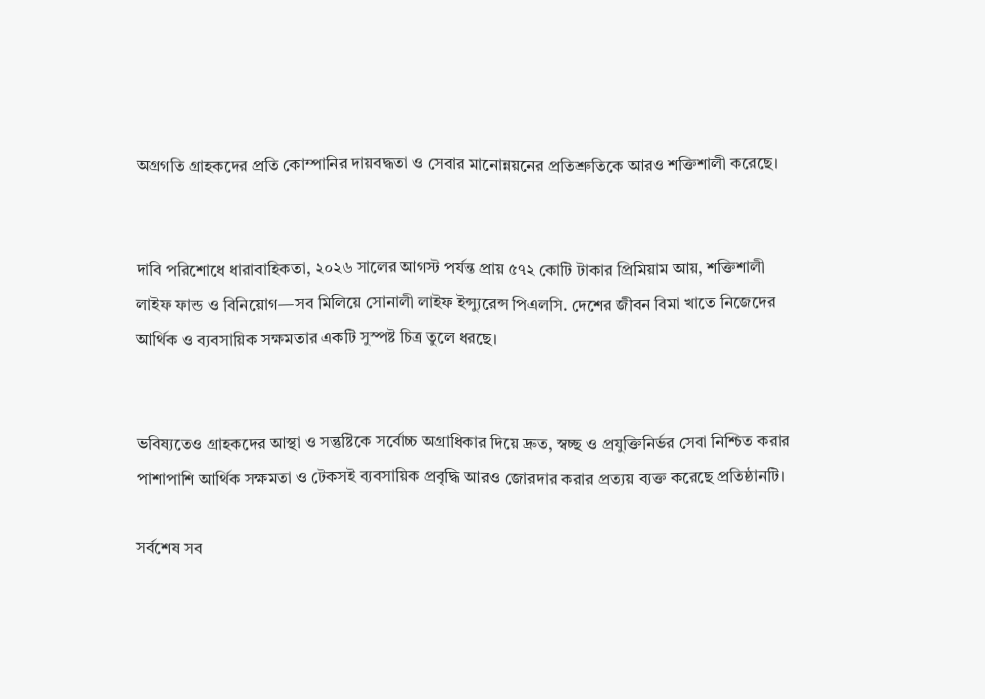অগ্রগতি গ্রাহকদের প্রতি কোম্পানির দায়বদ্ধতা ও সেবার মানোন্নয়নের প্রতিশ্রুতিকে আরও শক্তিশালী করেছে।


দাবি পরিশোধে ধারাবাহিকতা, ২০২৬ সালের আগস্ট পর্যন্ত প্রায় ৫৭২ কোটি টাকার প্রিমিয়াম আয়, শক্তিশালী লাইফ ফান্ড ও বিনিয়োগ—সব মিলিয়ে সোনালী লাইফ ইন্স্যুরেন্স পিএলসি. দেশের জীবন বিমা খাতে নিজেদের আর্থিক ও ব্যবসায়িক সক্ষমতার একটি সুস্পষ্ট চিত্র তুলে ধরছে।


ভবিষ্যতেও গ্রাহকদের আস্থা ও সন্তুষ্টিকে সর্বোচ্চ অগ্রাধিকার দিয়ে দ্রুত, স্বচ্ছ ও প্রযুক্তিনির্ভর সেবা নিশ্চিত করার পাশাপাশি আর্থিক সক্ষমতা ও টেকসই ব্যবসায়িক প্রবৃদ্ধি আরও জোরদার করার প্রত্যয় ব্যক্ত করেছে প্রতিষ্ঠানটি।

সর্বশেষ সব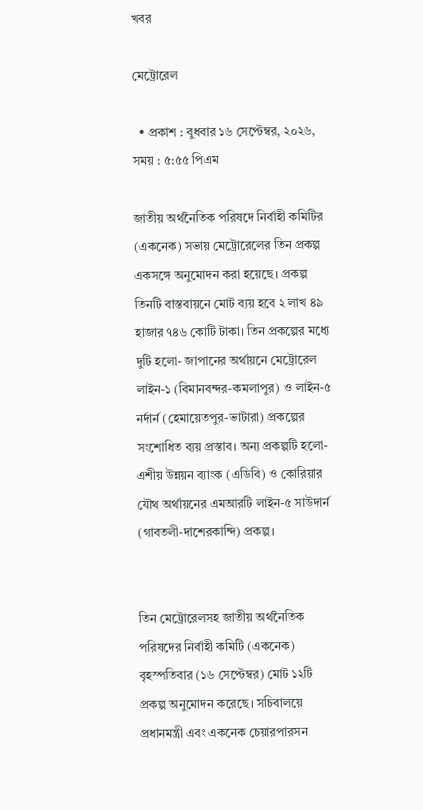খবর

মেট্রোরেল

  • প্রকাশ : বুধবার ১৬ সেপ্টেম্বর, ২০২৬, সময় : ৫:৫৫ পিএম

জাতীয় অর্থনৈতিক পরিষদে নির্বাহী কমিটির (একনেক) সভায় মেট্রোরেলের তিন প্রকল্প একসঙ্গে অনুমোদন করা হয়েছে। প্রকল্প তিনটি বাস্তবায়নে মোট ব্যয় হবে ২ লাখ ৪৯ হাজার ৭৪৬ কোটি টাকা। তিন প্রকল্পের মধ্যে দুটি হলো- জাপানের অর্থায়নে মেট্রোরেল লাইন-১ (বিমানবন্দর-কমলাপুর) ও লাইন-৫ নর্দার্ন (হেমায়েতপুর-ভাটারা) প্রকল্পের সংশোধিত ব্যয় প্রস্তাব। অন্য প্রকল্পটি হলো- এশীয় উন্নয়ন ব্যাংক (এডিবি) ও কোরিয়ার যৌথ অর্থায়নের এমআরটি লাইন-৫ সাউদার্ন (গাবতলী-দাশেরকান্দি) প্রকল্প।


তিন মেট্রোরেলসহ জাতীয় অর্থনৈতিক পরিষদের নির্বাহী কমিটি (একনেক) বৃহস্পতিবার (১৬ সেপ্টেম্বর) মোট ১২টি প্রকল্প অনুমোদন করেছে। সচিবালয়ে প্রধানমন্ত্রী এবং একনেক চেয়ারপারসন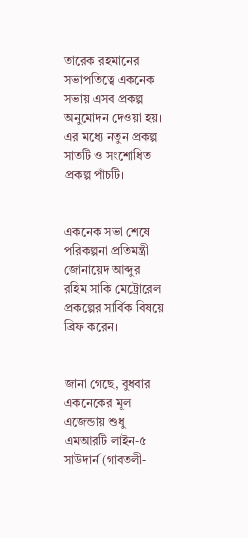তারেক রহমানের সভাপতিত্বে একনেক সভায় এসব প্রকল্প অনুমোদন দেওয়া হয়। এর মধ্যে নতুন প্রকল্প সাতটি ও সংশোধিত প্রকল্প পাঁচটি।


একনেক সভা শেষে পরিকল্পনা প্রতিমন্ত্রী জোনায়েদ আব্দুর রহিম সাকি মেট্রোরেল প্রকল্পের সার্বিক বিষয়ে ব্রিফ করেন।


জানা গেছে, বুধবার একনেকের মূল এজেন্ডায় শুধু এমআরটি লাইন-৫ সাউদার্ন (গাবতলী-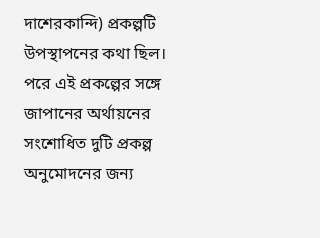দাশেরকান্দি) প্রকল্পটি উপস্থাপনের কথা ছিল। পরে এই প্রকল্পের সঙ্গে জাপানের অর্থায়নের সংশোধিত দুটি প্রকল্প অনুমোদনের জন্য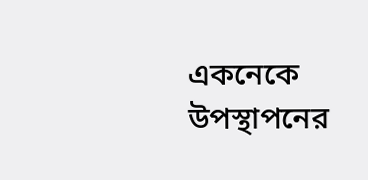একনেকে উপস্থাপনের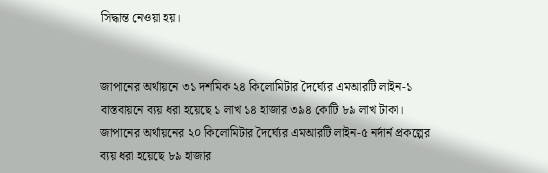সিদ্ধান্ত নেওয়া হয়।


জাপানের অর্থায়নে ৩১ দশমিক ২৪ কিলোমিটার দৈর্ঘ্যের এমআরটি লাইন-১ বাস্তবায়নে ব্যয় ধরা হয়েছে ১ লাখ ১৪ হাজার ৩৯৪ কোটি ৮৯ লাখ টাকা। জাপানের অর্থায়নের ২০ কিলোমিটার দৈর্ঘ্যের এমআরটি লাইন-৫ নর্দার্ন প্রকল্পের ব্যয় ধরা হয়েছে ৮৯ হাজার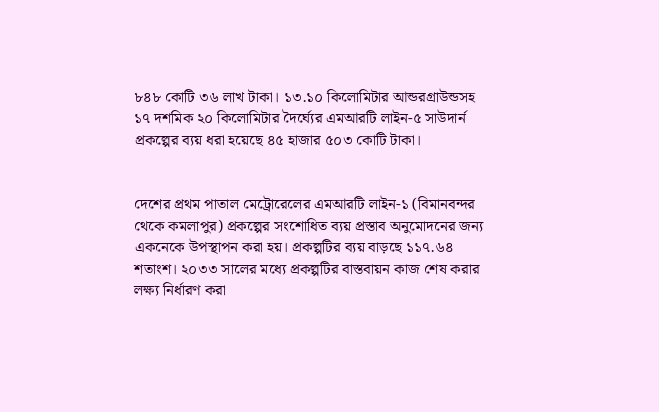৮৪৮ কোটি ৩৬ লাখ টাকা। ১৩.১০ কিলোমিটার আন্ডরগ্রাউন্ডসহ ১৭ দশমিক ২০ কিলোমিটার দৈর্ঘ্যের এমআরটি লাইন-৫ সাউদার্ন প্রকল্পের ব্যয় ধরা হয়েছে ৪৫ হাজার ৫০৩ কোটি টাকা।


দেশের প্রথম পাতাল মেট্রোরেলের এমআরটি লাইন-১ (বিমানবন্দর থেকে কমলাপুর) প্রকল্পের সংশোধিত ব্যয় প্রস্তাব অনুমোদনের জন্য একনেকে উপস্থাপন করা হয়। প্রকল্পটির ব্যয় বাড়ছে ১১৭.৬৪ শতাংশ। ২০৩৩ সালের মধ্যে প্রকল্পটির বাস্তবায়ন কাজ শেষ করার লক্ষ্য নির্ধারণ করা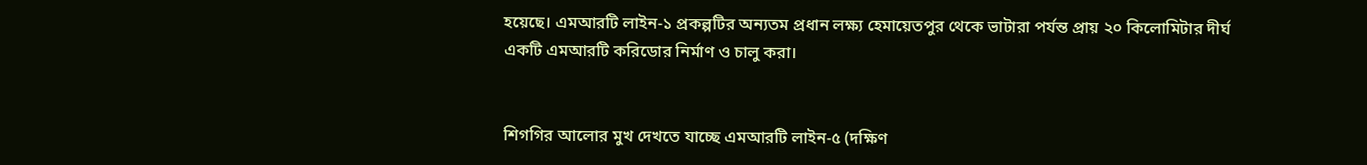হয়েছে। এমআরটি লাইন-১ প্রকল্পটির অন্যতম প্রধান লক্ষ্য হেমায়েতপুর থেকে ভাটারা পর্যন্ত প্রায় ২০ কিলোমিটার দীর্ঘ একটি এমআরটি করিডোর নির্মাণ ও চালু করা।


শিগগির আলোর মুখ দেখতে যাচ্ছে এমআরটি লাইন-৫ (দক্ষিণ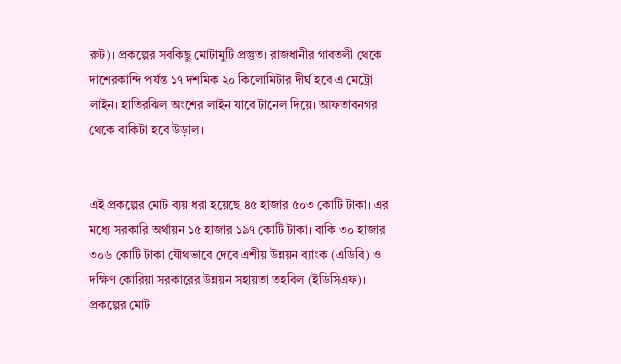রুট)। প্রকল্পের সবকিছু মোটামুটি প্রস্তুত। রাজধানীর গাবতলী থেকে দাশেরকান্দি পর্যন্ত ১৭ দশমিক ২০ কিলোমিটার দীর্ঘ হবে এ মেট্রো লাইন। হাতিরঝিল অংশের লাইন যাবে টানেল দিয়ে। আফতাবনগর থেকে বাকিটা হবে উড়াল।


এই প্রকল্পের মোট ব্যয় ধরা হয়েছে ৪৫ হাজার ৫০৩ কোটি টাকা। এর মধ্যে সরকারি অর্থায়ন ১৫ হাজার ১৯৭ কোটি টাকা। বাকি ৩০ হাজার ৩০৬ কোটি টাকা যৌথভাবে দেবে এশীয় উন্নয়ন ব্যাংক (এডিবি) ও দক্ষিণ কোরিয়া সরকারের উন্নয়ন সহায়তা তহবিল (ইডিসিএফ)। প্রকল্পের মোট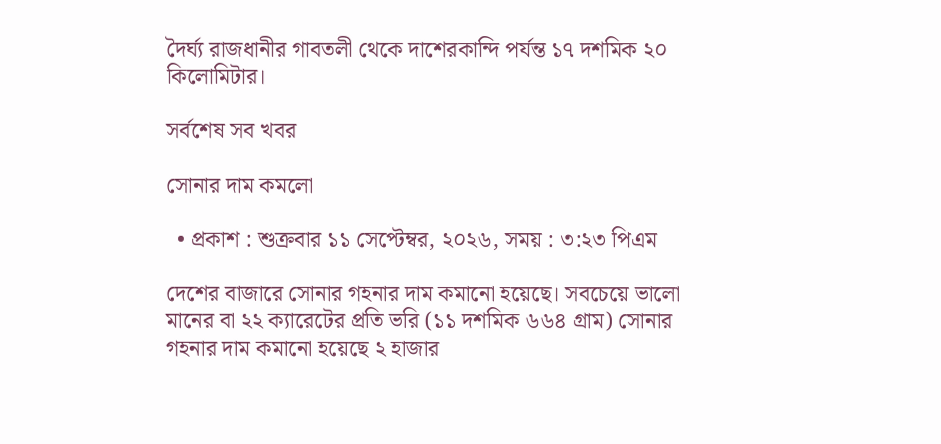দৈর্ঘ্য রাজধানীর গাবতলী থেকে দাশেরকান্দি পর্যন্ত ১৭ দশমিক ২০ কিলোমিটার।

সর্বশেষ সব খবর

সোনার দাম কমলো

  • প্রকাশ : শুক্রবার ১১ সেপ্টেম্বর, ২০২৬, সময় : ৩:২৩ পিএম

দেশের বাজারে সোনার গহনার দাম কমানো হয়েছে। সবচেয়ে ভালো মানের বা ২২ ক্যারেটের প্রতি ভরি (১১ দশমিক ৬৬৪ গ্রাম) সোনার গহনার দাম কমানো হয়েছে ২ হাজার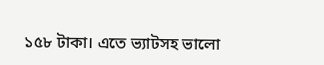১৫৮ টাকা। এতে ভ্যাটসহ ভালো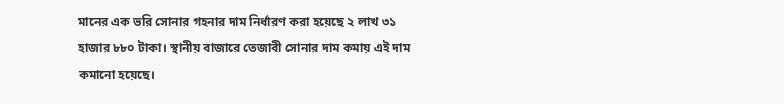মানের এক ভরি সোনার গহনার দাম নির্ধারণ করা হয়েছে ২ লাখ ৩১ হাজার ৮৮০ টাকা। স্থানীয় বাজারে তেজাবী সোনার দাম কমায় এই দাম কমানো হয়েছে।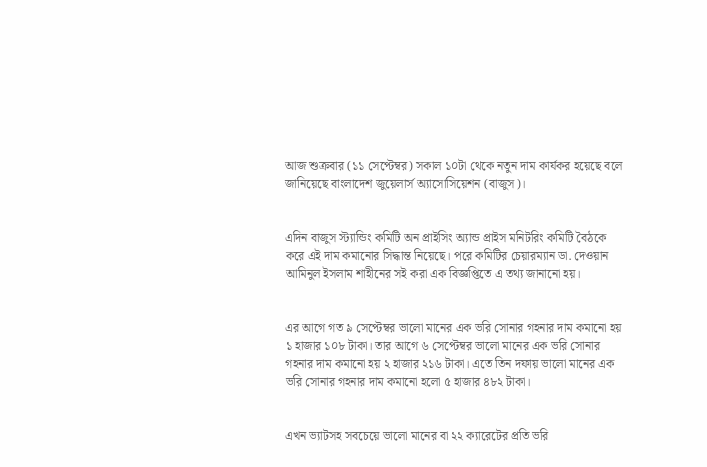আজ শুক্রবার (১১ সেপ্টেম্বর) সকাল ১০টা থেকে নতুন দাম কার্যকর হয়েছে বলে জানিয়েছে বাংলাদেশ জুয়েলার্স অ্যাসোসিয়েশন (বাজুস)।


এদিন বাজুস স্ট্যান্ডিং কমিটি অন প্রাইসিং অ্যান্ড প্রাইস মনিটরিং কমিটি বৈঠকে করে এই দাম কমানোর সিদ্ধান্ত নিয়েছে। পরে কমিটির চেয়ারম্যান ডা. দেওয়ান আমিনুল ইসলাম শাহীনের সই করা এক বিজ্ঞপ্তিতে এ তথ্য জানানো হয়।


এর আগে গত ৯ সেপ্টেম্বর ভালো মানের এক ভরি সোনার গহনার দাম কমানো হয় ১ হাজার ১০৮ টাকা। তার আগে ৬ সেপ্টেম্বর ভালো মানের এক ভরি সোনার গহনার দাম কমানো হয় ২ হাজার ২১৬ টাকা। এতে তিন দফায় ভালো মানের এক ভরি সোনার গহনার দাম কমানো হলো ৫ হাজার ৪৮২ টাকা।


এখন ভ্যাটসহ সবচেয়ে ভালো মানের বা ২২ ক্যারেটের প্রতি ভরি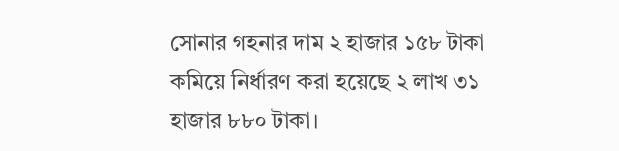সোনার গহনার দাম ২ হাজার ১৫৮ টাকা কমিয়ে নির্ধারণ করা হয়েছে ২ লাখ ৩১ হাজার ৮৮০ টাকা।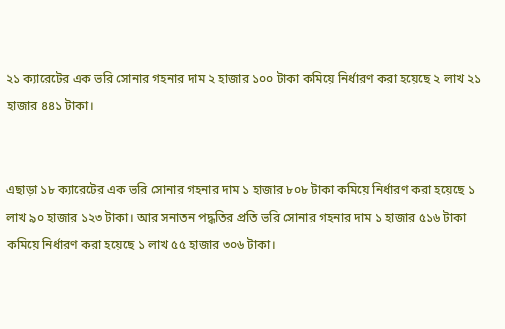২১ ক্যারেটের এক ভরি সোনার গহনার দাম ২ হাজার ১০০ টাকা কমিয়ে নির্ধারণ করা হয়েছে ২ লাখ ২১ হাজার ৪৪১ টাকা।


এছাড়া ১৮ ক্যারেটের এক ভরি সোনার গহনার দাম ১ হাজার ৮০৮ টাকা কমিয়ে নির্ধারণ করা হয়েছে ১ লাখ ৯০ হাজার ১২৩ টাকা। আর সনাতন পদ্ধতির প্রতি ভরি সোনার গহনার দাম ১ হাজার ৫১৬ টাকা কমিয়ে নির্ধারণ করা হয়েছে ১ লাখ ৫৫ হাজার ৩০৬ টাকা।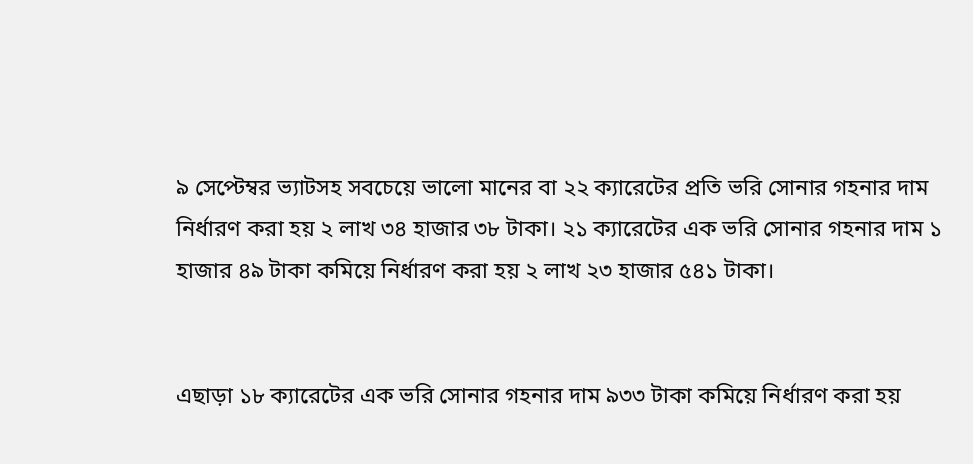৯ সেপ্টেম্বর ভ্যাটসহ সবচেয়ে ভালো মানের বা ২২ ক্যারেটের প্রতি ভরি সোনার গহনার দাম নির্ধারণ করা হয় ২ লাখ ৩৪ হাজার ৩৮ টাকা। ২১ ক্যারেটের এক ভরি সোনার গহনার দাম ১ হাজার ৪৯ টাকা কমিয়ে নির্ধারণ করা হয় ২ লাখ ২৩ হাজার ৫৪১ টাকা।


এছাড়া ১৮ ক্যারেটের এক ভরি সোনার গহনার দাম ৯৩৩ টাকা কমিয়ে নির্ধারণ করা হয়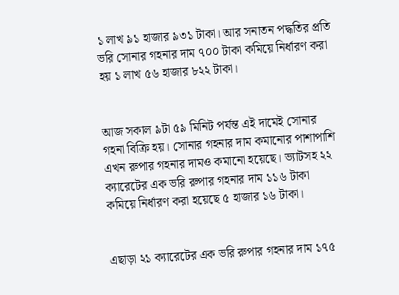১ লাখ ৯১ হাজার ৯৩১ টাকা। আর সনাতন পদ্ধতির প্রতি ভরি সোনার গহনার দাম ৭০০ টাকা কমিয়ে নির্ধারণ করা হয় ১ লাখ ৫৬ হাজার ৮২২ টাকা।


আজ সকাল ৯টা ৫৯ মিনিট পর্যন্ত এই দামেই সোনার গহনা বিক্রি হয়। সোনার গহনার দাম কমানোর পাশাপাশি এখন রুপার গহনার দামও কমানো হয়েছে। ভ্যাটসহ ২২ ক্যারেটের এক ভরি রুপার গহনার দাম ১১৬ টাকা কমিয়ে নির্ধারণ করা হয়েছে ৫ হাজার ১৬ টাকা।


এছাড়া ২১ ক্যারেটের এক ভরি রুপার গহনার দাম ১৭৫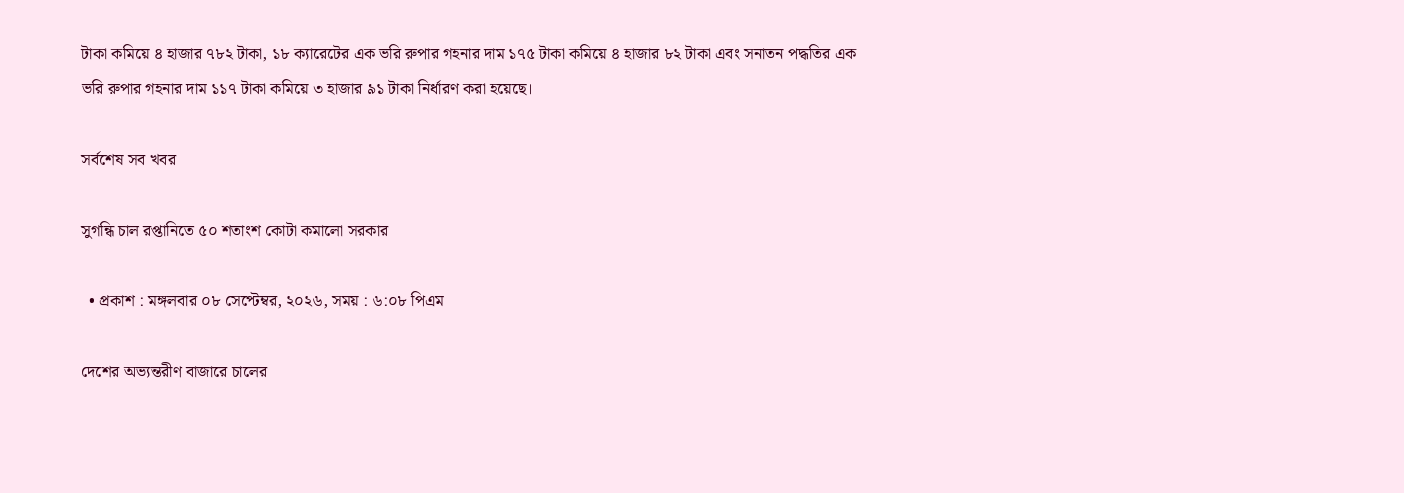টাকা কমিয়ে ৪ হাজার ৭৮২ টাকা, ১৮ ক্যারেটের এক ভরি রুপার গহনার দাম ১৭৫ টাকা কমিয়ে ৪ হাজার ৮২ টাকা এবং সনাতন পদ্ধতির এক ভরি রুপার গহনার দাম ১১৭ টাকা কমিয়ে ৩ হাজার ৯১ টাকা নির্ধারণ করা হয়েছে।

সর্বশেষ সব খবর

সুগন্ধি চাল রপ্তানিতে ৫০ শতাংশ কোটা কমালো সরকার

  • প্রকাশ : মঙ্গলবার ০৮ সেপ্টেম্বর, ২০২৬, সময় : ৬:০৮ পিএম

দেশের অভ্যন্তরীণ বাজারে চালের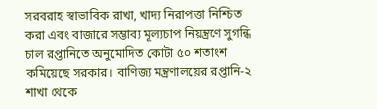সরবরাহ স্বাভাবিক রাখা, খাদ্য নিরাপত্তা নিশ্চিত করা এবং বাজারে সম্ভাব্য মূল্যচাপ নিয়ন্ত্রণে সুগন্ধি চাল রপ্তানিতে অনুমোদিত কোটা ৫০ শতাংশ কমিয়েছে সরকার। বাণিজ্য মন্ত্রণালয়ের রপ্তানি-২ শাখা থেকে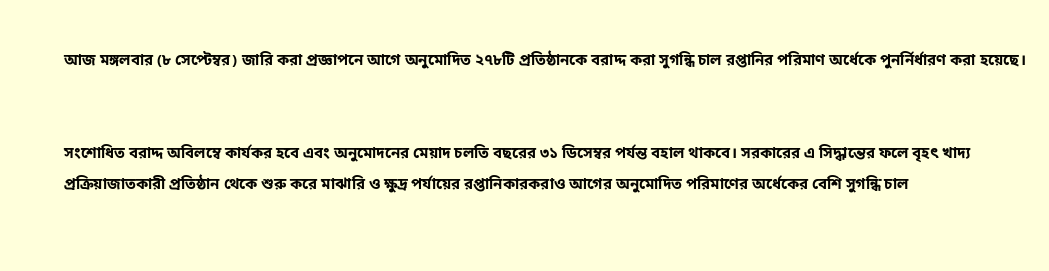আজ মঙ্গলবার (৮ সেপ্টেম্বর) জারি করা প্রজ্ঞাপনে আগে অনুমোদিত ২৭৮টি প্রতিষ্ঠানকে বরাদ্দ করা সুগন্ধি চাল রপ্তানির পরিমাণ অর্ধেকে পুনর্নির্ধারণ করা হয়েছে।


সংশোধিত বরাদ্দ অবিলম্বে কার্যকর হবে এবং অনুমোদনের মেয়াদ চলতি বছরের ৩১ ডিসেম্বর পর্যন্ত বহাল থাকবে। সরকারের এ সিদ্ধান্তের ফলে বৃহৎ খাদ্য প্রক্রিয়াজাতকারী প্রতিষ্ঠান থেকে শুরু করে মাঝারি ও ক্ষুদ্র পর্যায়ের রপ্তানিকারকরাও আগের অনুমোদিত পরিমাণের অর্ধেকের বেশি সুগন্ধি চাল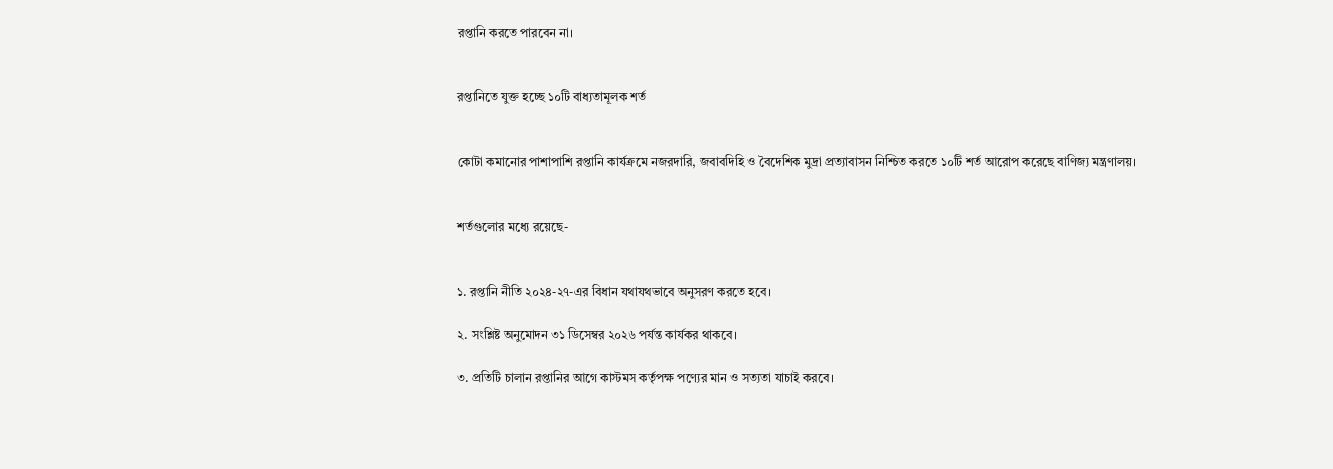রপ্তানি করতে পারবেন না।


রপ্তানিতে যুক্ত হচ্ছে ১০টি বাধ্যতামূলক শর্ত


কোটা কমানোর পাশাপাশি রপ্তানি কার্যক্রমে নজরদারি, জবাবদিহি ও বৈদেশিক মুদ্রা প্রত্যাবাসন নিশ্চিত করতে ১০টি শর্ত আরোপ করেছে বাণিজ্য মন্ত্রণালয়।


শর্তগুলোর মধ্যে রয়েছে-


১. রপ্তানি নীতি ২০২৪-২৭-এর বিধান যথাযথভাবে অনুসরণ করতে হবে।

২. সংশ্লিষ্ট অনুমোদন ৩১ ডিসেম্বর ২০২৬ পর্যন্ত কার্যকর থাকবে।

৩. প্রতিটি চালান রপ্তানির আগে কাস্টমস কর্তৃপক্ষ পণ্যের মান ও সত্যতা যাচাই করবে।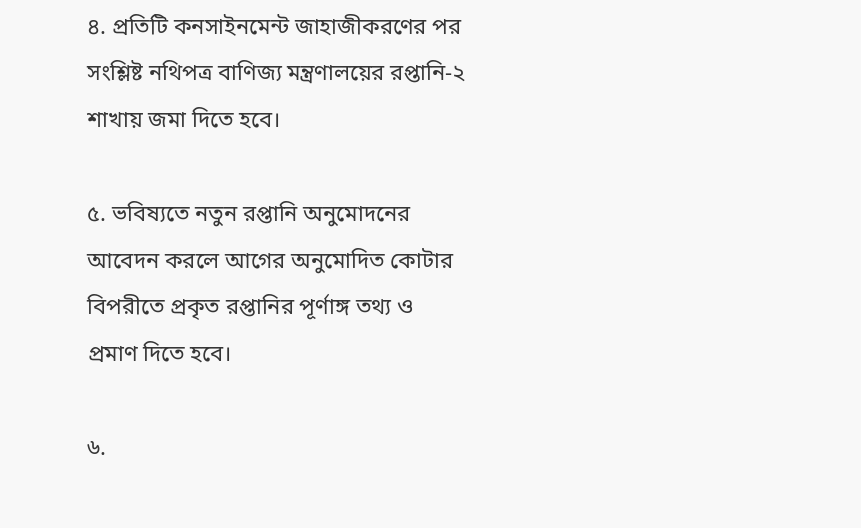৪. প্রতিটি কনসাইনমেন্ট জাহাজীকরণের পর সংশ্লিষ্ট নথিপত্র বাণিজ্য মন্ত্রণালয়ের রপ্তানি-২ শাখায় জমা দিতে হবে।

৫. ভবিষ্যতে নতুন রপ্তানি অনুমোদনের আবেদন করলে আগের অনুমোদিত কোটার বিপরীতে প্রকৃত রপ্তানির পূর্ণাঙ্গ তথ্য ও প্রমাণ দিতে হবে।

৬.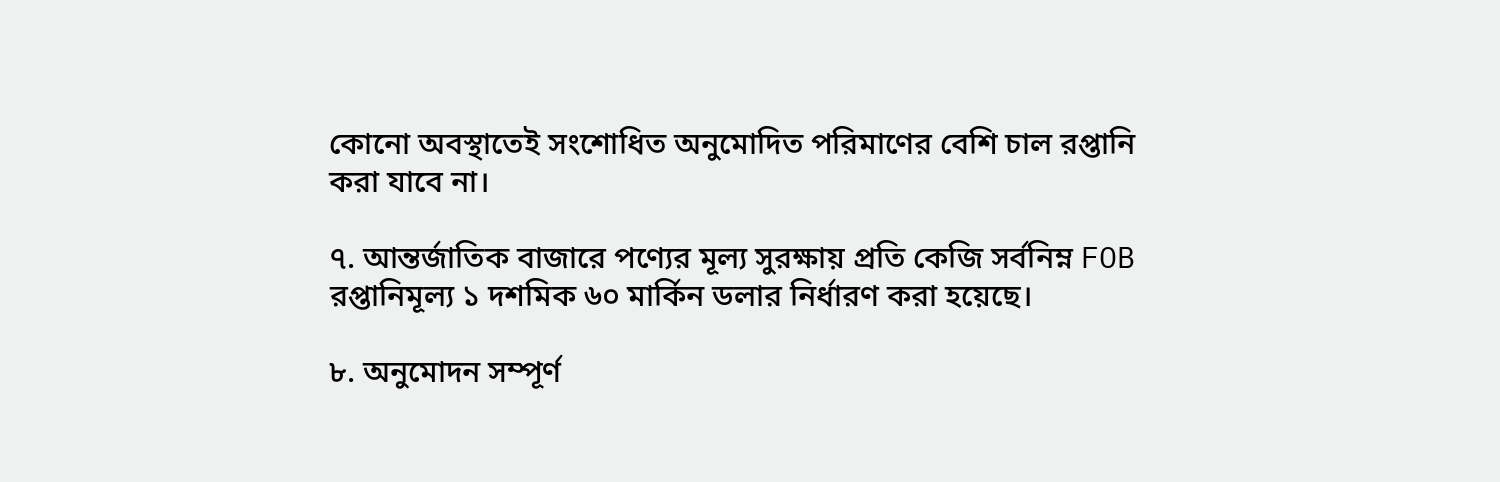কোনো অবস্থাতেই সংশোধিত অনুমোদিত পরিমাণের বেশি চাল রপ্তানি করা যাবে না।

৭. আন্তর্জাতিক বাজারে পণ্যের মূল্য সুরক্ষায় প্রতি কেজি সর্বনিম্ন FOB রপ্তানিমূল্য ১ দশমিক ৬০ মার্কিন ডলার নির্ধারণ করা হয়েছে।

৮. অনুমোদন সম্পূর্ণ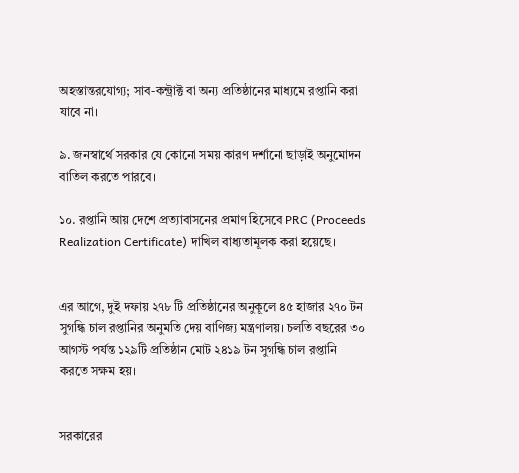অহস্তান্তরযোগ্য; সাব-কন্ট্রাক্ট বা অন্য প্রতিষ্ঠানের মাধ্যমে রপ্তানি করা যাবে না।

৯. জনস্বার্থে সরকার যে কোনো সময় কারণ দর্শানো ছাড়াই অনুমোদন বাতিল করতে পারবে।

১০. রপ্তানি আয় দেশে প্রত্যাবাসনের প্রমাণ হিসেবে PRC (Proceeds Realization Certificate) দাখিল বাধ্যতামূলক করা হয়েছে।


এর আগে, দুই দফায় ২৭৮ টি প্রতিষ্ঠানের অনুকূলে ৪৫ হাজার ২৭০ টন সুগন্ধি চাল রপ্তানির অনুমতি দেয় বাণিজ্য মন্ত্রণালয়। চলতি বছরের ৩০ আগস্ট পর্যন্ত ১২৯টি প্রতিষ্ঠান মোট ২৪১৯ টন সুগন্ধি চাল রপ্তানি করতে সক্ষম হয়।


সরকারের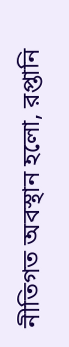নীতিগত অবস্থান হলো, রপ্তানি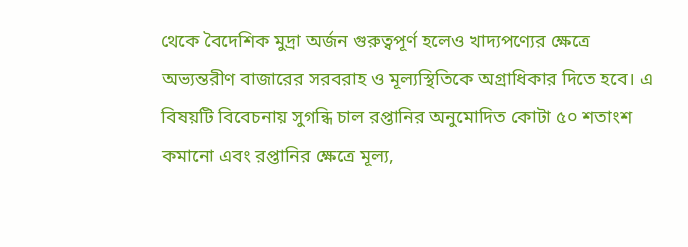থেকে বৈদেশিক মুদ্রা অর্জন গুরুত্বপূর্ণ হলেও খাদ্যপণ্যের ক্ষেত্রে অভ্যন্তরীণ বাজারের সরবরাহ ও মূল্যস্থিতিকে অগ্রাধিকার দিতে হবে। এ বিষয়টি বিবেচনায় সুগন্ধি চাল রপ্তানির অনুমোদিত কোটা ৫০ শতাংশ কমানো এবং রপ্তানির ক্ষেত্রে মূল্য,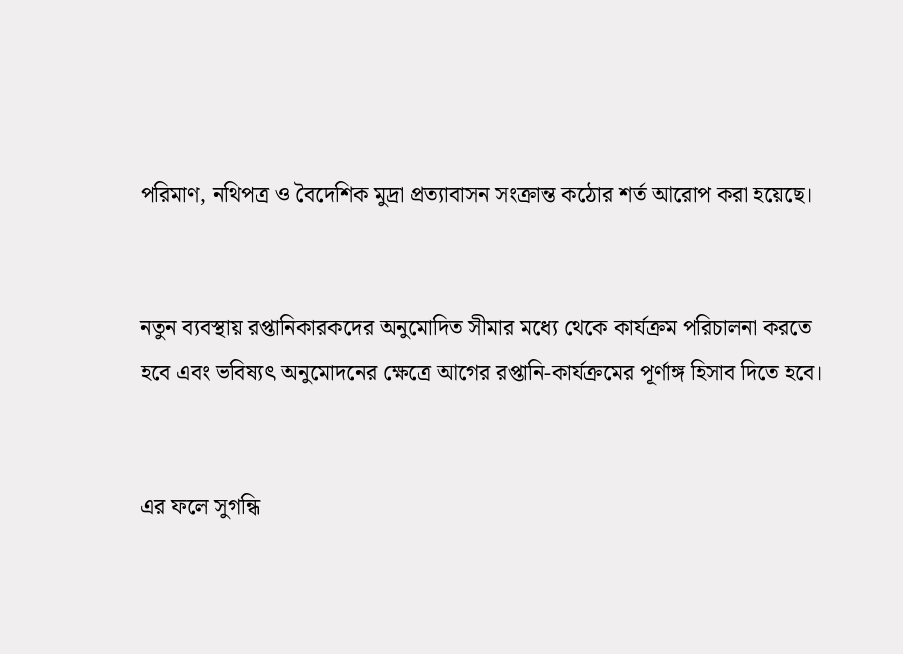পরিমাণ, নথিপত্র ও বৈদেশিক মুদ্রা প্রত্যাবাসন সংক্রান্ত কঠোর শর্ত আরোপ করা হয়েছে।


নতুন ব্যবস্থায় রপ্তানিকারকদের অনুমোদিত সীমার মধ্যে থেকে কার্যক্রম পরিচালনা করতে হবে এবং ভবিষ্যৎ অনুমোদনের ক্ষেত্রে আগের রপ্তানি-কার্যক্রমের পূর্ণাঙ্গ হিসাব দিতে হবে।


এর ফলে সুগন্ধি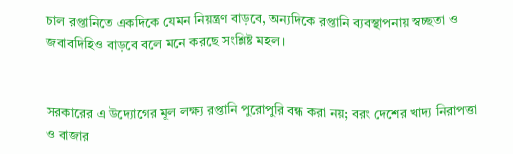চাল রপ্তানিতে একদিকে যেমন নিয়ন্ত্রণ বাড়বে, অন্যদিকে রপ্তানি ব্যবস্থাপনায় স্বচ্ছতা ও জবাবদিহিও বাড়বে বলে মনে করছে সংশ্লিষ্ট মহল।


সরকারের এ উদ্যোগের মূল লক্ষ্য রপ্তানি পুরোপুরি বন্ধ করা নয়; বরং দেশের খাদ্য নিরাপত্তা ও বাজার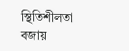স্থিতিশীলতা বজায়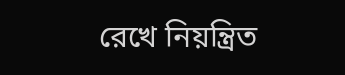রেখে নিয়ন্ত্রিত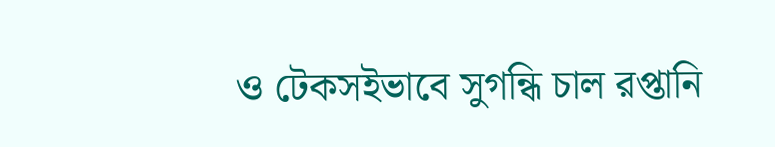ও টেকসইভাবে সুগন্ধি চাল রপ্তানি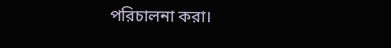পরিচালনা করা।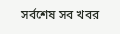সর্বশেষ সব খবর